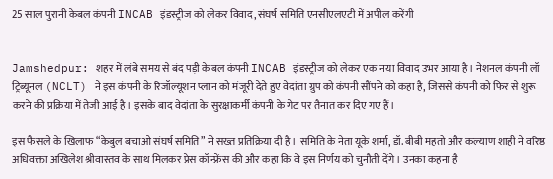25 साल पुरानी केबल कंपनी INCAB इंडस्ट्रीज को लेकर विवाद, संघर्ष समिति एनसीएलएटी में अपील करेंगी


Jamshedpur: शहर में लंबे समय से बंद पड़ी केबल कंपनी INCAB इंडस्ट्रीज को लेकर एक नया विवाद उभर आया है। नेशनल कंपनी लॉ ट्रिब्यूनल (NCLT) ने इस कंपनी के रिजॉल्यूशन प्लान को मंजूरी देते हुए वेदांता ग्रुप को कंपनी सौंपने को कहा है, जिससे कंपनी को फिर से शुरू करने की प्रक्रिया में तेजी आई है। इसके बाद वेदांता के सुरक्षाकर्मी कंपनी के गेट पर तैनात कर दिए गए हैं।

इस फैसले के खिलाफ “केबुल बचाओ संघर्ष समिति” ने सख्त प्रतिक्रिया दी है। समिति के नेता यूके शर्मा, डॉ. बीबी महतो और कल्याण शाही ने वरिष्ठ अधिवक्ता अखिलेश श्रीवास्तव के साथ मिलकर प्रेस कॉन्फ्रेंस की और कहा कि वे इस निर्णय को चुनौती देंगे। उनका कहना है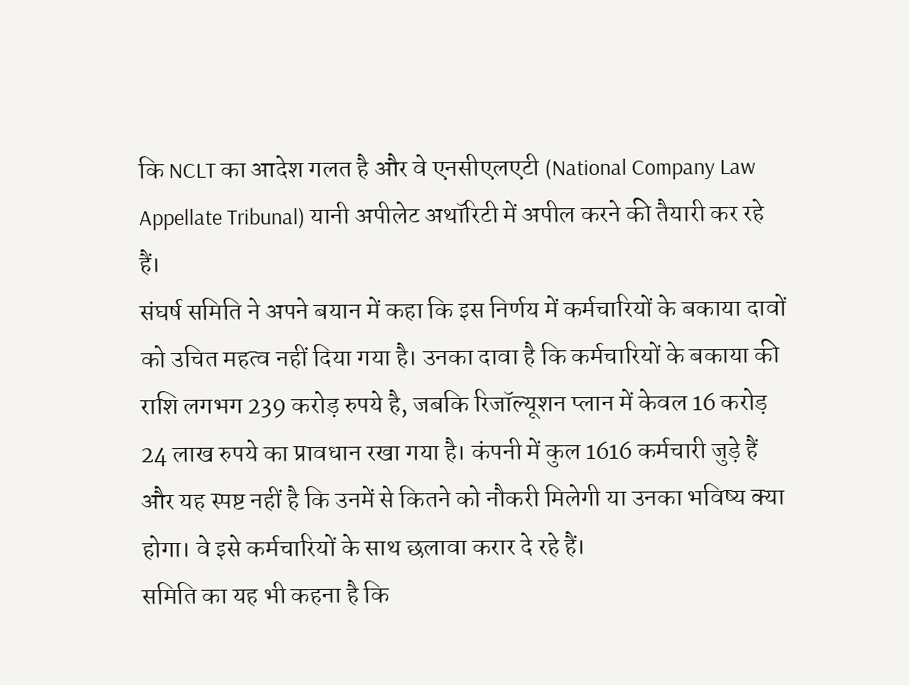कि NCLT का आदेश गलत है और वे एनसीएलएटी (National Company Law Appellate Tribunal) यानी अपीलेट अथॉरिटी में अपील करने की तैयारी कर रहे हैं।
संघर्ष समिति ने अपने बयान में कहा कि इस निर्णय में कर्मचारियों के बकाया दावों को उचित महत्व नहीं दिया गया है। उनका दावा है कि कर्मचारियों के बकाया की राशि लगभग 239 करोड़ रुपये है, जबकि रिजॉल्यूशन प्लान में केवल 16 करोड़ 24 लाख रुपये का प्रावधान रखा गया है। कंपनी में कुल 1616 कर्मचारी जुड़े हैं और यह स्पष्ट नहीं है कि उनमें से कितने को नौकरी मिलेगी या उनका भविष्य क्या होगा। वे इसे कर्मचारियों के साथ छलावा करार दे रहे हैं।
समिति का यह भी कहना है कि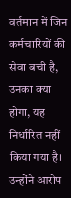वर्तमान में जिन कर्मचारियों की सेवा बची है, उनका क्या होगा, यह निर्धारित नहीं किया गया है। उन्होंने आरोप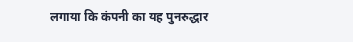लगाया कि कंपनी का यह पुनरुद्धार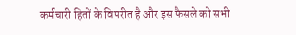कर्मचारी हितों के विपरीत है और इस फैसले को सभी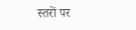स्तरों पर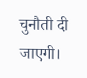चुनौती दी जाएगी।